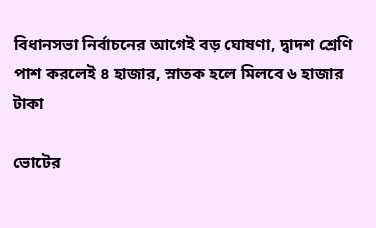বিধানসভা নির্বাচনের আগেই বড় ঘোষণা, দ্বাদশ শ্রেণি পাশ করলেই ৪ হাজার, স্নাতক হলে মিলবে ৬ হাজার টাকা

ভোটের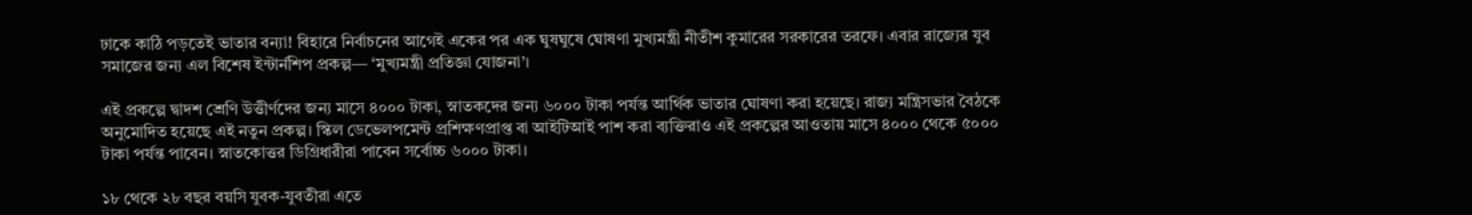ঢাকে কাঠি পড়তেই ভাতার বন্যা! বিহারে নির্বাচনের আগেই একের পর এক ঘুষঘুষে ঘোষণা মুখ্যমন্ত্রী নীতীশ কুমারের সরকারের তরফে। এবার রাজ্যের যুব সমাজের জন্য এল বিশেষ ইন্টার্নশিপ প্রকল্প— ‘মুখ্যমন্ত্রী প্রতিজ্ঞা যোজনা’।

এই প্রকল্পে দ্বাদশ শ্রেণি উত্তীর্ণদের জন্য মাসে ৪০০০ টাকা, স্নাতকদের জন্য ৬০০০ টাকা পর্যন্ত আর্থিক ভাতার ঘোষণা করা হয়েছে। রাজ্য মন্ত্রিসভার বৈঠকে অনুমোদিত হয়েছে এই নতুন প্রকল্প। স্কিল ডেভেলপমেন্ট প্রশিক্ষণপ্রাপ্ত বা আইটিআই পাশ করা ব্যক্তিরাও এই প্রকল্পের আওতায় মাসে ৪০০০ থেকে ৫০০০ টাকা পর্যন্ত পাবেন। স্নাতকোত্তর ডিগ্রিধারীরা পাবেন সর্বোচ্চ ৬০০০ টাকা।

১৮ থেকে ২৮ বছর বয়সি যুবক-যুবতীরা এতে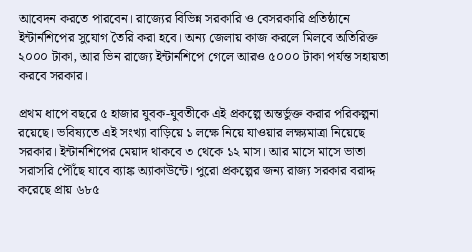আবেদন করতে পারবেন। রাজ্যের বিভিন্ন সরকারি ও বেসরকারি প্রতিষ্ঠানে ইন্টার্নশিপের সুযোগ তৈরি করা হবে। অন্য জেলায় কাজ করলে মিলবে অতিরিক্ত ২০০০ টাকা, আর ভিন রাজ্যে ইন্টার্নশিপে গেলে আরও ৫০০০ টাকা পর্যন্ত সহায়তা করবে সরকার।

প্রথম ধাপে বছরে ৫ হাজার যুবক-যুবতীকে এই প্রকল্পে অন্তর্ভুক্ত করার পরিকল্পনা রয়েছে। ভবিষ্যতে এই সংখ্যা বাড়িয়ে ১ লক্ষে নিয়ে যাওয়ার লক্ষ্যমাত্রা নিয়েছে সরকার। ইন্টার্নশিপের মেয়াদ থাকবে ৩ থেকে ১২ মাস। আর মাসে মাসে ভাতা সরাসরি পৌঁছে যাবে ব্যাঙ্ক অ্যাকাউন্টে। পুরো প্রকল্পের জন্য রাজ্য সরকার বরাদ্দ করেছে প্রায় ৬৮৫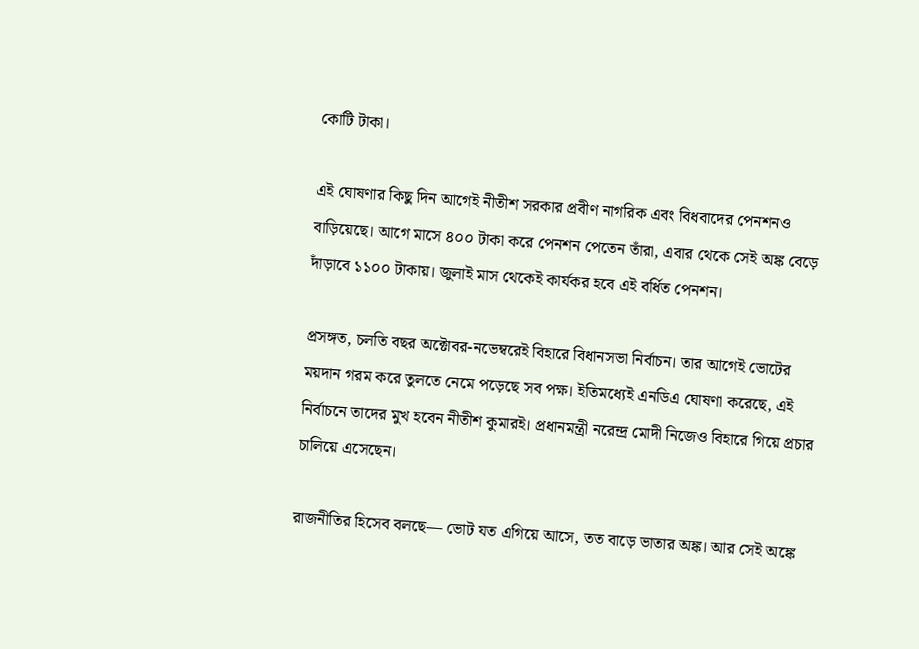কোটি টাকা।

এই ঘোষণার কিছু দিন আগেই নীতীশ সরকার প্রবীণ নাগরিক এবং বিধবাদের পেনশনও বাড়িয়েছে। আগে মাসে ৪০০ টাকা করে পেনশন পেতেন তাঁরা, এবার থেকে সেই অঙ্ক বেড়ে দাঁড়াবে ১১০০ টাকায়। জুলাই মাস থেকেই কার্যকর হবে এই বর্ধিত পেনশন।

প্রসঙ্গত, চলতি বছর অক্টোবর-নভেম্বরেই বিহারে বিধানসভা নির্বাচন। তার আগেই ভোটের ময়দান গরম করে তুলতে নেমে পড়েছে সব পক্ষ। ইতিমধ্যেই এনডিএ ঘোষণা করেছে, এই নির্বাচনে তাদের মুখ হবেন নীতীশ কুমারই। প্রধানমন্ত্রী নরেন্দ্র মোদী নিজেও বিহারে গিয়ে প্রচার চালিয়ে এসেছেন।

রাজনীতির হিসেব বলছে— ভোট যত এগিয়ে আসে, তত বাড়ে ভাতার অঙ্ক। আর সেই অঙ্কে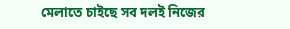মেলাতে চাইছে সব দলই নিজের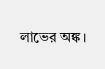লাভের অঙ্ক।